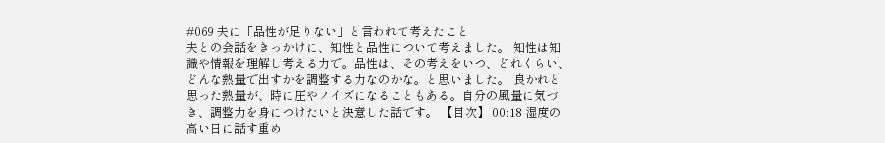#069 夫に「品性が足りない」と言われて考えたこと
夫との会話をきっかけに、知性と品性について考えました。 知性は知識や情報を理解し考える力で。品性は、その考えをいつ、どれくらい、どんな熱量で出すかを調整する力なのかな。と思いました。 良かれと思った熱量が、時に圧やノイズになることもある。自分の風量に気づき、調整力を身につけたいと決意した話です。 【目次】 00:18 湿度の高い日に話す重め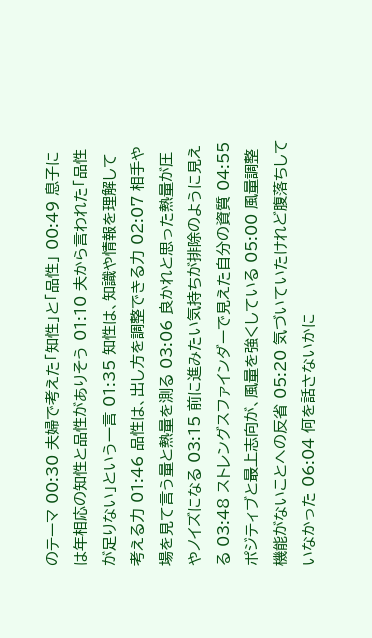のテーマ 00:30 夫婦で考えた「知性」と「品性」 00:49 息子には年相応の知性と品性がありそう 01:10 夫から言われた「品性が足りない」という一言 01:35 知性は、知識や情報を理解して考える力 01:46 品性は、出し方を調整できる力 02:07 相手や場を見て言う量と熱量を測る 03:06 良かれと思った熱量が圧やノイズになる 03:15 前に進みたい気持ちが排除のように見える 03:48 ストレングスファインダーで見えた自分の資質 04:55 ポジティブと最上志向が、風量を強くしている 05:00 風量調整機能がないことへの反省 05:20 気づいていたけれど腹落ちしていなかった 06:04 何を話さないかに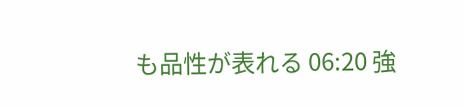も品性が表れる 06:20 強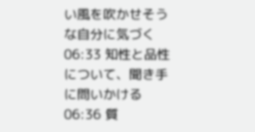い風を吹かせそうな自分に気づく 06:33 知性と品性について、聞き手に問いかける 06:36 質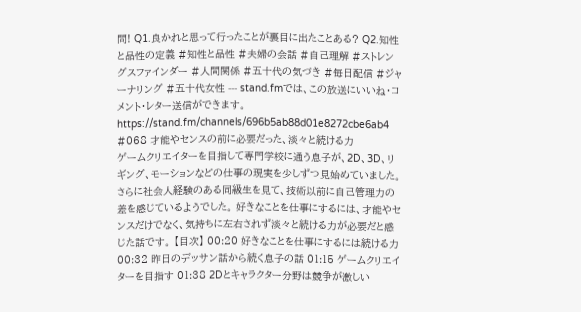問! Q1.良かれと思って行ったことが裏目に出たことある? Q2.知性と品性の定義 #知性と品性 #夫婦の会話 #自己理解 #ストレングスファインダー #人間関係 #五十代の気づき #毎日配信 #ジャーナリング #五十代女性 --- stand.fmでは、この放送にいいね・コメント・レター送信ができます。 https://stand.fm/channels/696b5ab88d01e8272cbe6ab4
#068 才能やセンスの前に必要だった、淡々と続ける力
ゲームクリエイターを目指して専門学校に通う息子が、2D、3D、リギング、モーションなどの仕事の現実を少しずつ見始めていました。 さらに社会人経験のある同級生を見て、技術以前に自己管理力の差を感じているようでした。 好きなことを仕事にするには、才能やセンスだけでなく、気持ちに左右されず淡々と続ける力が必要だと感じた話です。 【目次】 00:20 好きなことを仕事にするには続ける力 00:32 昨日のデッサン話から続く息子の話 01:15 ゲームクリエイターを目指す 01:38 2Dとキャラクター分野は競争が激しい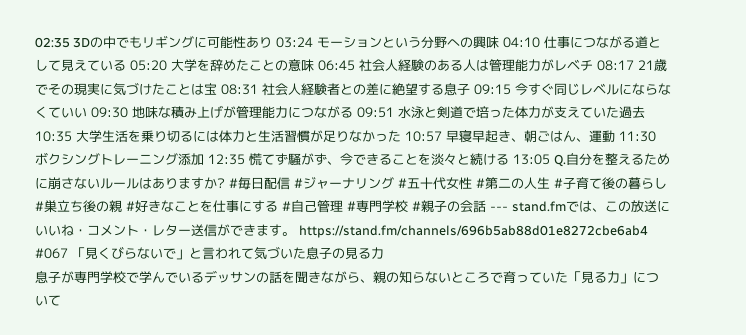02:35 3Dの中でもリギングに可能性あり 03:24 モーションという分野への興味 04:10 仕事につながる道として見えている 05:20 大学を辞めたことの意味 06:45 社会人経験のある人は管理能力がレベチ 08:17 21歳でその現実に気づけたことは宝 08:31 社会人経験者との差に絶望する息子 09:15 今すぐ同じレベルにならなくていい 09:30 地味な積み上げが管理能力につながる 09:51 水泳と剣道で培った体力が支えていた過去 10:35 大学生活を乗り切るには体力と生活習慣が足りなかった 10:57 早寝早起き、朝ごはん、運動 11:30 ボクシングトレーニング添加 12:35 慌てず騒がず、今できることを淡々と続ける 13:05 Q.自分を整えるために崩さないルールはありますか? #毎日配信 #ジャーナリング #五十代女性 #第二の人生 #子育て後の暮らし #巣立ち後の親 #好きなことを仕事にする #自己管理 #専門学校 #親子の会話 --- stand.fmでは、この放送にいいね・コメント・レター送信ができます。 https://stand.fm/channels/696b5ab88d01e8272cbe6ab4
#067 「見くびらないで」と言われて気づいた息子の見る力
息子が専門学校で学んでいるデッサンの話を聞きながら、親の知らないところで育っていた「見る力」について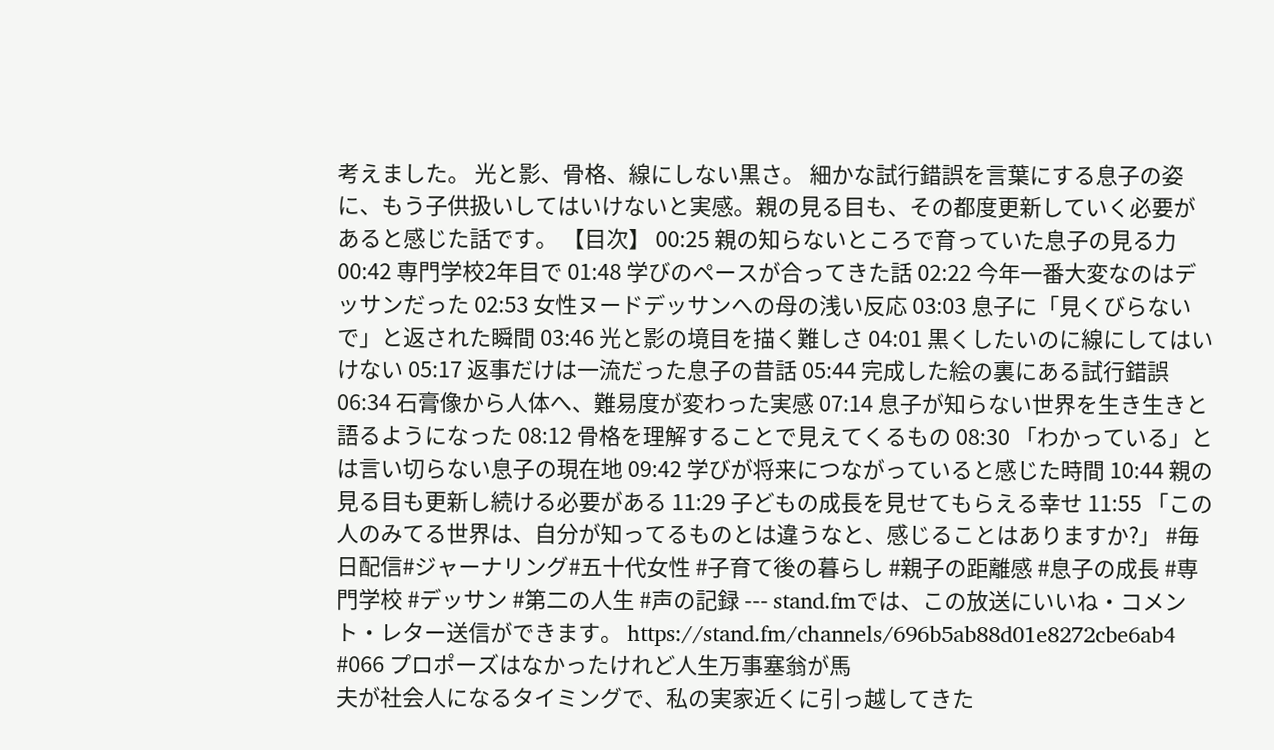考えました。 光と影、骨格、線にしない黒さ。 細かな試行錯誤を言葉にする息子の姿に、もう子供扱いしてはいけないと実感。親の見る目も、その都度更新していく必要があると感じた話です。 【目次】 00:25 親の知らないところで育っていた息子の見る力 00:42 専門学校2年目で 01:48 学びのペースが合ってきた話 02:22 今年一番大変なのはデッサンだった 02:53 女性ヌードデッサンへの母の浅い反応 03:03 息子に「見くびらないで」と返された瞬間 03:46 光と影の境目を描く難しさ 04:01 黒くしたいのに線にしてはいけない 05:17 返事だけは一流だった息子の昔話 05:44 完成した絵の裏にある試行錯誤 06:34 石膏像から人体へ、難易度が変わった実感 07:14 息子が知らない世界を生き生きと語るようになった 08:12 骨格を理解することで見えてくるもの 08:30 「わかっている」とは言い切らない息子の現在地 09:42 学びが将来につながっていると感じた時間 10:44 親の見る目も更新し続ける必要がある 11:29 子どもの成長を見せてもらえる幸せ 11:55 「この人のみてる世界は、自分が知ってるものとは違うなと、感じることはありますか?」 #毎日配信#ジャーナリング#五十代女性 #子育て後の暮らし #親子の距離感 #息子の成長 #専門学校 #デッサン #第二の人生 #声の記録 --- stand.fmでは、この放送にいいね・コメント・レター送信ができます。 https://stand.fm/channels/696b5ab88d01e8272cbe6ab4
#066 プロポーズはなかったけれど人生万事塞翁が馬
夫が社会人になるタイミングで、私の実家近くに引っ越してきた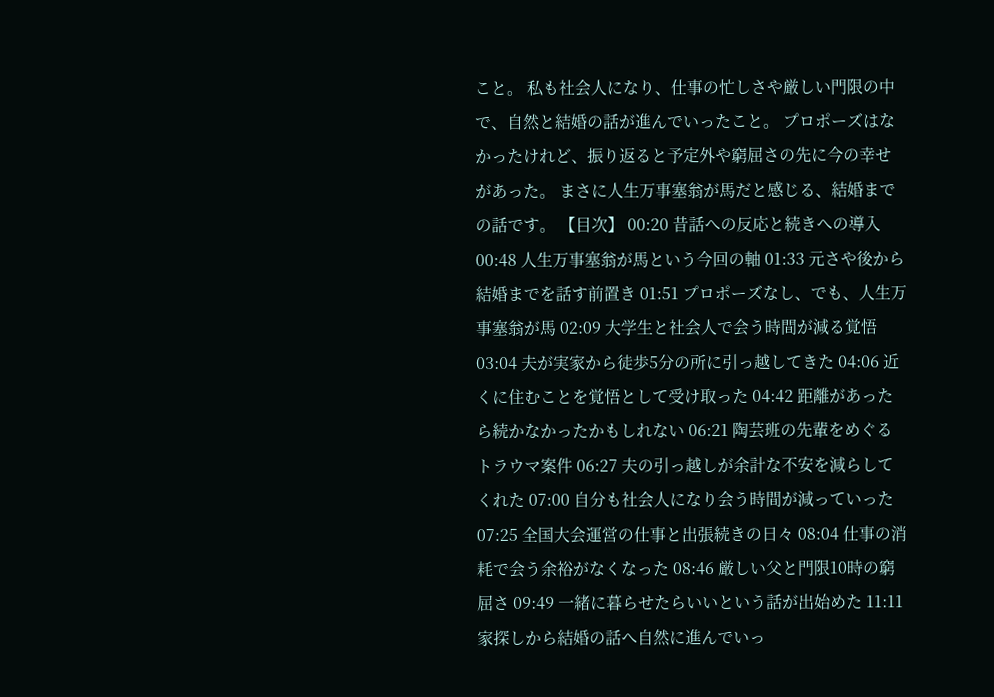こと。 私も社会人になり、仕事の忙しさや厳しい門限の中で、自然と結婚の話が進んでいったこと。 プロポーズはなかったけれど、振り返ると予定外や窮屈さの先に今の幸せがあった。 まさに人生万事塞翁が馬だと感じる、結婚までの話です。 【目次】 00:20 昔話への反応と続きへの導入 00:48 人生万事塞翁が馬という今回の軸 01:33 元さや後から結婚までを話す前置き 01:51 プロポーズなし、でも、人生万事塞翁が馬 02:09 大学生と社会人で会う時間が減る覚悟 03:04 夫が実家から徒歩5分の所に引っ越してきた 04:06 近くに住むことを覚悟として受け取った 04:42 距離があったら続かなかったかもしれない 06:21 陶芸班の先輩をめぐるトラウマ案件 06:27 夫の引っ越しが余計な不安を減らしてくれた 07:00 自分も社会人になり会う時間が減っていった 07:25 全国大会運営の仕事と出張続きの日々 08:04 仕事の消耗で会う余裕がなくなった 08:46 厳しい父と門限10時の窮屈さ 09:49 一緒に暮らせたらいいという話が出始めた 11:11 家探しから結婚の話へ自然に進んでいっ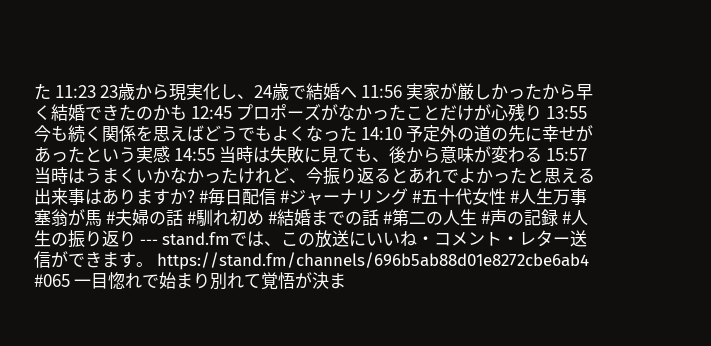た 11:23 23歳から現実化し、24歳で結婚へ 11:56 実家が厳しかったから早く結婚できたのかも 12:45 プロポーズがなかったことだけが心残り 13:55 今も続く関係を思えばどうでもよくなった 14:10 予定外の道の先に幸せがあったという実感 14:55 当時は失敗に見ても、後から意味が変わる 15:57当時はうまくいかなかったけれど、今振り返るとあれでよかったと思える出来事はありますか? #毎日配信 #ジャーナリング #五十代女性 #人生万事塞翁が馬 #夫婦の話 #馴れ初め #結婚までの話 #第二の人生 #声の記録 #人生の振り返り --- stand.fmでは、この放送にいいね・コメント・レター送信ができます。 https://stand.fm/channels/696b5ab88d01e8272cbe6ab4
#065 一目惚れで始まり別れて覚悟が決ま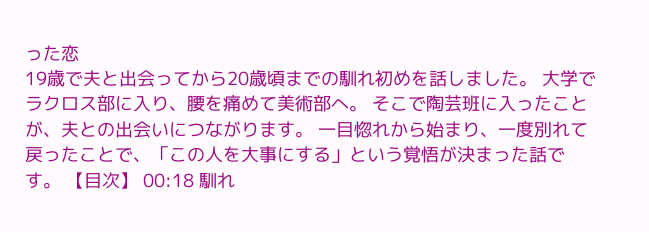った恋
19歳で夫と出会ってから20歳頃までの馴れ初めを話しました。 大学でラクロス部に入り、腰を痛めて美術部へ。 そこで陶芸班に入ったことが、夫との出会いにつながります。 一目惚れから始まり、一度別れて戻ったことで、「この人を大事にする」という覚悟が決まった話です。 【目次】 00:18 馴れ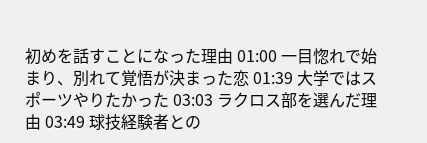初めを話すことになった理由 01:00 一目惚れで始まり、別れて覚悟が決まった恋 01:39 大学ではスポーツやりたかった 03:03 ラクロス部を選んだ理由 03:49 球技経験者との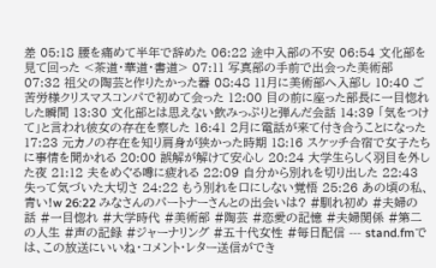差 05:18 腰を痛めて半年で辞めた 06:22 途中入部の不安 06:54 文化部を見て回った <茶道・華道・書道> 07:11 写真部の手前で出会った美術部 07:32 祖父の陶芸と作りたかった器 08:48 11月に美術部へ入部し 10:40 ご苦労様クリスマスコンパで初めて会った 12:00 目の前に座った部長に一目惚れした瞬間 13:30 文化部とは思えない飲みっぷりと弾んだ会話 14:39 「気をつけて」と言われ彼女の存在を察した 16:41 2月に電話が来て付き合うことになった 17:23 元カノの存在を知り肩身が狭かった時期 18:16 スケッチ合宿で女子たちに事情を聞かれる 20:00 誤解が解けて安心し 20:24 大学生らしく羽目を外した夜 21:12 夫をめぐる噂に疲れる 22:09 自分から別れを切り出した 22:43 失って気づいた大切さ 24:22 もう別れを口にしない覚悟 25:26 あの頃の私、青い!w 26:22 みなさんのパートナーさんとの出会いは? #馴れ初め #夫婦の話 #一目惚れ #大学時代 #美術部 #陶芸 #恋愛の記憶 #夫婦関係 #第二の人生 #声の記録 #ジャーナリング #五十代女性 #毎日配信 --- stand.fmでは、この放送にいいね・コメント・レター送信ができ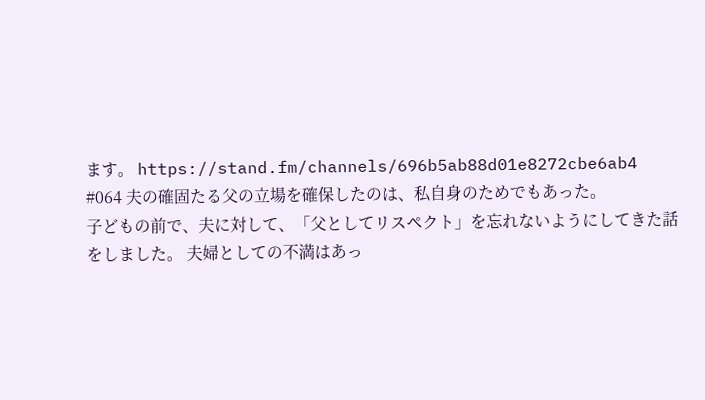ます。 https://stand.fm/channels/696b5ab88d01e8272cbe6ab4
#064 夫の確固たる父の立場を確保したのは、私自身のためでもあった。
子どもの前で、夫に対して、「父としてリスペクト」を忘れないようにしてきた話をしました。 夫婦としての不満はあっ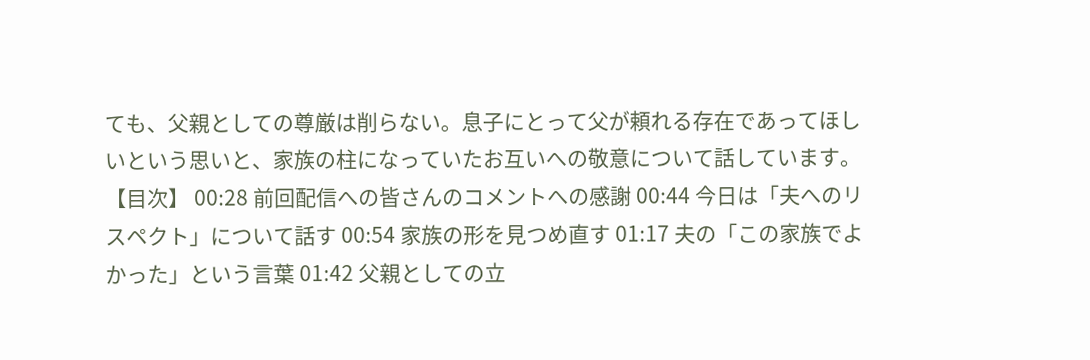ても、父親としての尊厳は削らない。息子にとって父が頼れる存在であってほしいという思いと、家族の柱になっていたお互いへの敬意について話しています。 【目次】 00:28 前回配信への皆さんのコメントへの感謝 00:44 今日は「夫へのリスペクト」について話す 00:54 家族の形を見つめ直す 01:17 夫の「この家族でよかった」という言葉 01:42 父親としての立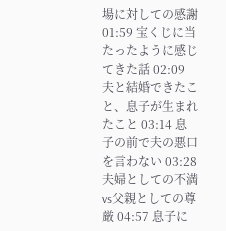場に対しての感謝 01:59 宝くじに当たったように感じてきた話 02:09 夫と結婚できたこと、息子が生まれたこと 03:14 息子の前で夫の悪口を言わない 03:28 夫婦としての不満vs父親としての尊厳 04:57 息子に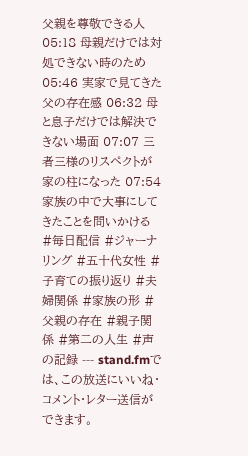父親を尊敬できる人 05:18 母親だけでは対処できない時のため 05:46 実家で見てきた父の存在感 06:32 母と息子だけでは解決できない場面 07:07 三者三様のリスペクトが家の柱になった 07:54 家族の中で大事にしてきたことを問いかける #毎日配信 #ジャーナリング #五十代女性 #子育ての振り返り #夫婦関係 #家族の形 #父親の存在 #親子関係 #第二の人生 #声の記録 --- stand.fmでは、この放送にいいね・コメント・レター送信ができます。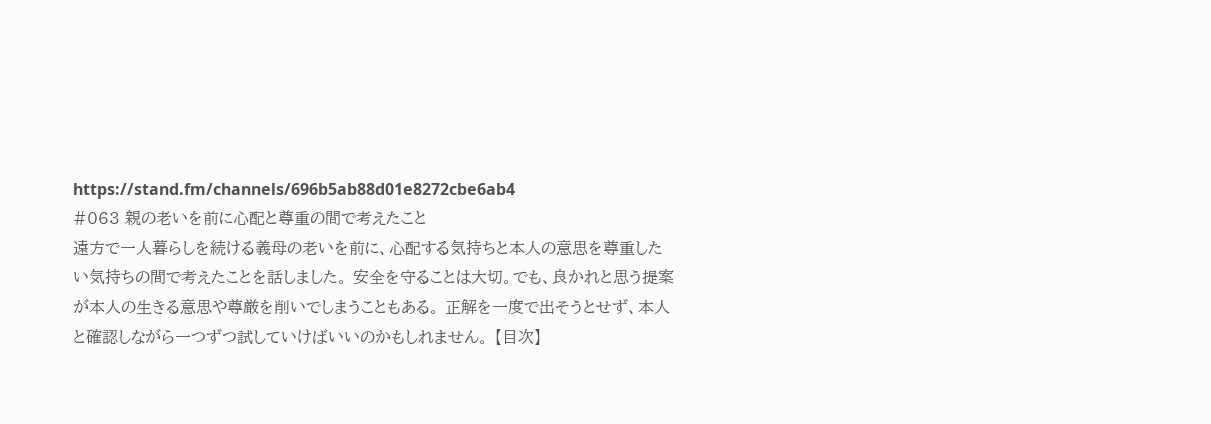https://stand.fm/channels/696b5ab88d01e8272cbe6ab4
#063 親の老いを前に心配と尊重の間で考えたこと
遠方で一人暮らしを続ける義母の老いを前に、心配する気持ちと本人の意思を尊重したい気持ちの間で考えたことを話しました。 安全を守ることは大切。でも、良かれと思う提案が本人の生きる意思や尊厳を削いでしまうこともある。 正解を一度で出そうとせず、本人と確認しながら一つずつ試していけばいいのかもしれません。 【目次】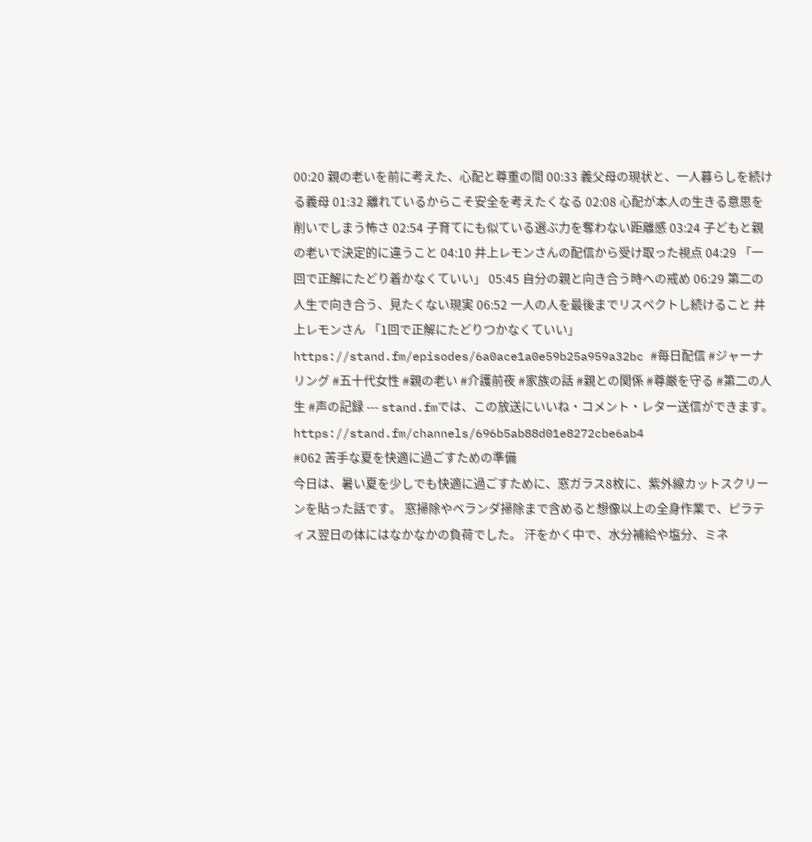00:20 親の老いを前に考えた、心配と尊重の間 00:33 義父母の現状と、一人暮らしを続ける義母 01:32 離れているからこそ安全を考えたくなる 02:08 心配が本人の生きる意思を削いでしまう怖さ 02:54 子育てにも似ている選ぶ力を奪わない距離感 03:24 子どもと親の老いで決定的に違うこと 04:10 井上レモンさんの配信から受け取った視点 04:29 「一回で正解にたどり着かなくていい」 05:45 自分の親と向き合う時への戒め 06:29 第二の人生で向き合う、見たくない現実 06:52 一人の人を最後までリスペクトし続けること 井上レモンさん 「1回で正解にたどりつかなくていい」 https://stand.fm/episodes/6a0ace1a0e59b25a959a32bc #毎日配信 #ジャーナリング #五十代女性 #親の老い #介護前夜 #家族の話 #親との関係 #尊厳を守る #第二の人生 #声の記録 --- stand.fmでは、この放送にいいね・コメント・レター送信ができます。 https://stand.fm/channels/696b5ab88d01e8272cbe6ab4
#062 苦手な夏を快適に過ごすための準備
今日は、暑い夏を少しでも快適に過ごすために、窓ガラス8枚に、紫外線カットスクリーンを貼った話です。 窓掃除やベランダ掃除まで含めると想像以上の全身作業で、ピラティス翌日の体にはなかなかの負荷でした。 汗をかく中で、水分補給や塩分、ミネ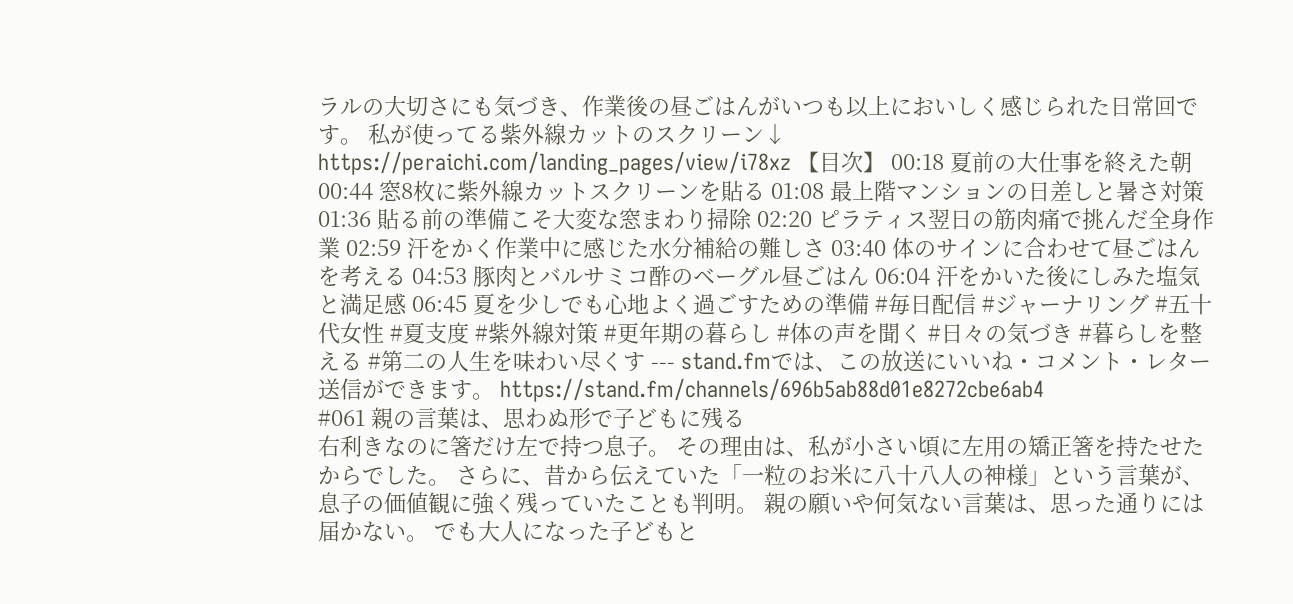ラルの大切さにも気づき、作業後の昼ごはんがいつも以上においしく感じられた日常回です。 私が使ってる紫外線カットのスクリーン↓ https://peraichi.com/landing_pages/view/i78xz 【目次】 00:18 夏前の大仕事を終えた朝 00:44 窓8枚に紫外線カットスクリーンを貼る 01:08 最上階マンションの日差しと暑さ対策 01:36 貼る前の準備こそ大変な窓まわり掃除 02:20 ピラティス翌日の筋肉痛で挑んだ全身作業 02:59 汗をかく作業中に感じた水分補給の難しさ 03:40 体のサインに合わせて昼ごはんを考える 04:53 豚肉とバルサミコ酢のベーグル昼ごはん 06:04 汗をかいた後にしみた塩気と満足感 06:45 夏を少しでも心地よく過ごすための準備 #毎日配信 #ジャーナリング #五十代女性 #夏支度 #紫外線対策 #更年期の暮らし #体の声を聞く #日々の気づき #暮らしを整える #第二の人生を味わい尽くす --- stand.fmでは、この放送にいいね・コメント・レター送信ができます。 https://stand.fm/channels/696b5ab88d01e8272cbe6ab4
#061 親の言葉は、思わぬ形で子どもに残る
右利きなのに箸だけ左で持つ息子。 その理由は、私が小さい頃に左用の矯正箸を持たせたからでした。 さらに、昔から伝えていた「一粒のお米に八十八人の神様」という言葉が、息子の価値観に強く残っていたことも判明。 親の願いや何気ない言葉は、思った通りには届かない。 でも大人になった子どもと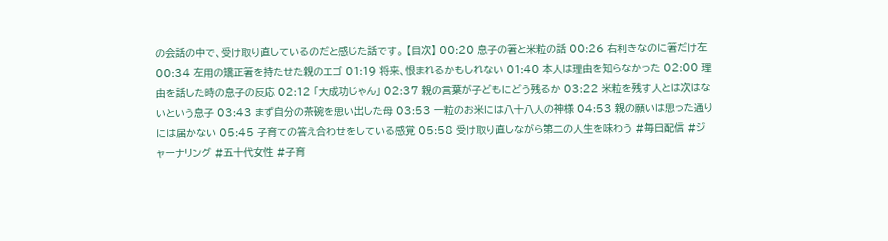の会話の中で、受け取り直しているのだと感じた話です。 【目次】 00:20 息子の箸と米粒の話 00:26 右利きなのに箸だけ左 00:34 左用の矯正箸を持たせた親のエゴ 01:19 将来、恨まれるかもしれない 01:40 本人は理由を知らなかった 02:00 理由を話した時の息子の反応 02:12 「大成功じゃん」 02:37 親の言葉が子どもにどう残るか 03:22 米粒を残す人とは次はないという息子 03:43 まず自分の茶碗を思い出した母 03:53 一粒のお米には八十八人の神様 04:53 親の願いは思った通りには届かない 05:45 子育ての答え合わせをしている感覚 05:58 受け取り直しながら第二の人生を味わう #毎日配信 #ジャーナリング #五十代女性 #子育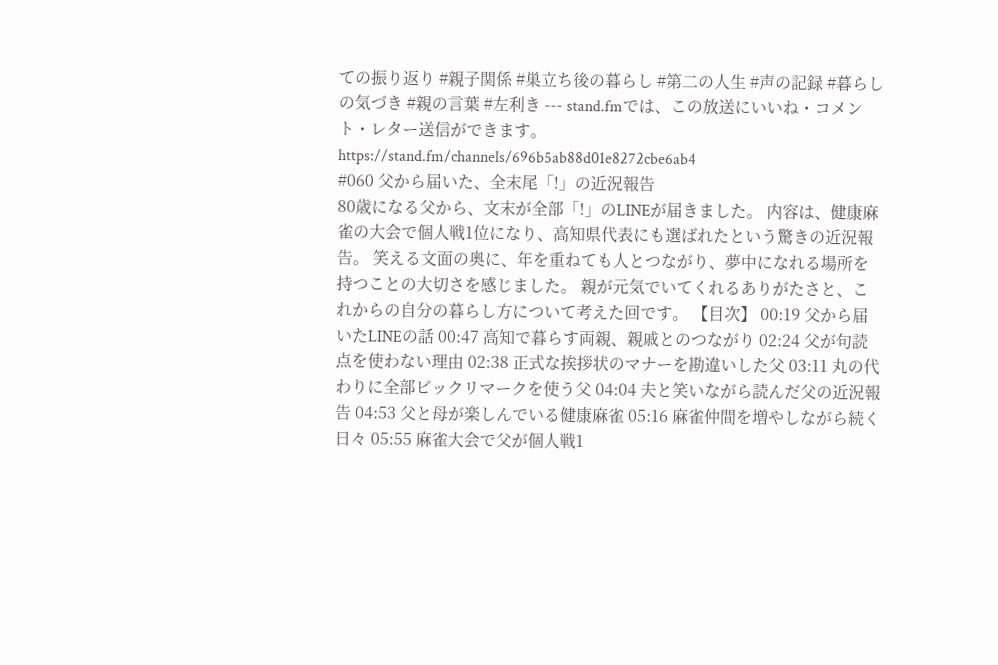ての振り返り #親子関係 #巣立ち後の暮らし #第二の人生 #声の記録 #暮らしの気づき #親の言葉 #左利き --- stand.fmでは、この放送にいいね・コメント・レター送信ができます。 https://stand.fm/channels/696b5ab88d01e8272cbe6ab4
#060 父から届いた、全末尾「!」の近況報告
80歳になる父から、文末が全部「!」のLINEが届きました。 内容は、健康麻雀の大会で個人戦1位になり、高知県代表にも選ばれたという驚きの近況報告。 笑える文面の奥に、年を重ねても人とつながり、夢中になれる場所を持つことの大切さを感じました。 親が元気でいてくれるありがたさと、これからの自分の暮らし方について考えた回です。 【目次】 00:19 父から届いたLINEの話 00:47 高知で暮らす両親、親戚とのつながり 02:24 父が句読点を使わない理由 02:38 正式な挨拶状のマナーを勘違いした父 03:11 丸の代わりに全部ビックリマークを使う父 04:04 夫と笑いながら読んだ父の近況報告 04:53 父と母が楽しんでいる健康麻雀 05:16 麻雀仲間を増やしながら続く日々 05:55 麻雀大会で父が個人戦1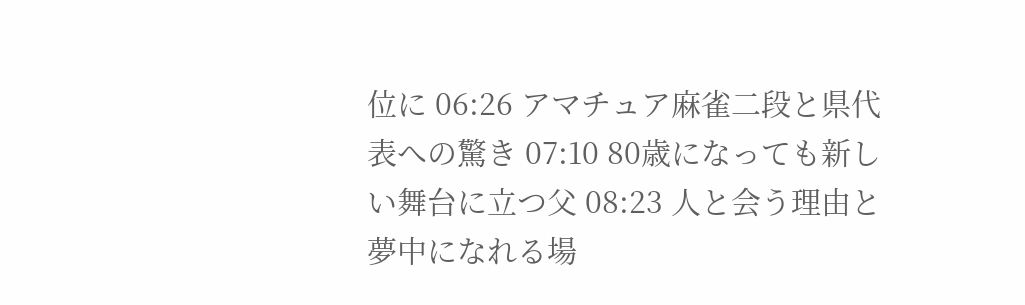位に 06:26 アマチュア麻雀二段と県代表への驚き 07:10 80歳になっても新しい舞台に立つ父 08:23 人と会う理由と夢中になれる場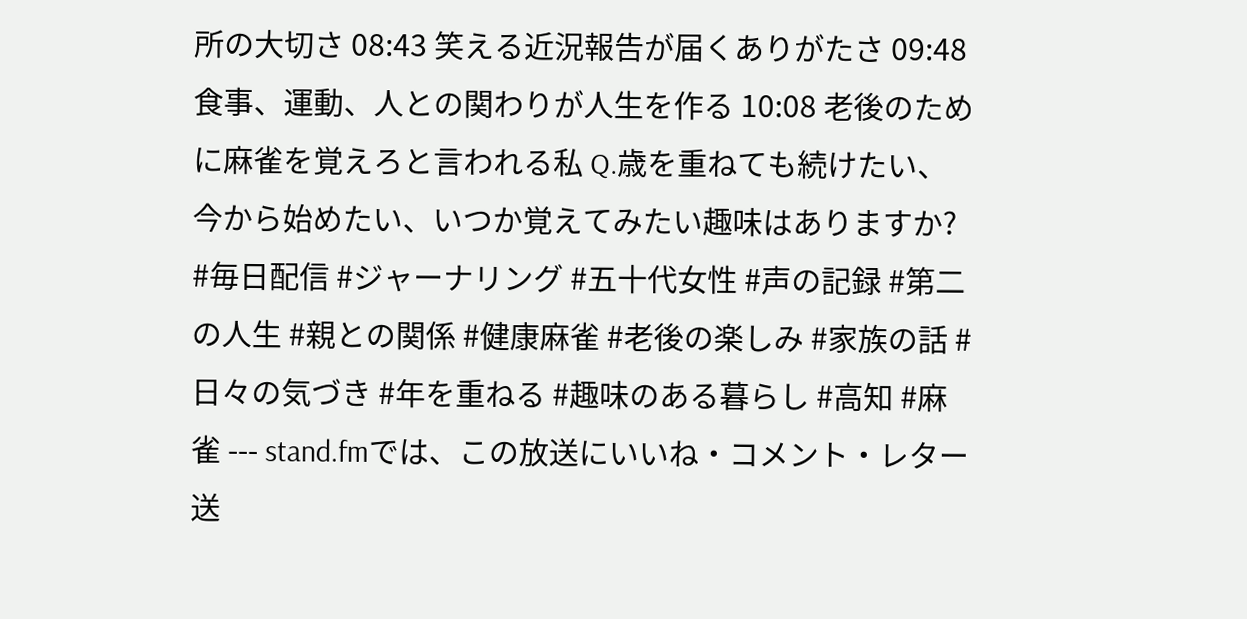所の大切さ 08:43 笑える近況報告が届くありがたさ 09:48 食事、運動、人との関わりが人生を作る 10:08 老後のために麻雀を覚えろと言われる私 Q.歳を重ねても続けたい、今から始めたい、いつか覚えてみたい趣味はありますか? #毎日配信 #ジャーナリング #五十代女性 #声の記録 #第二の人生 #親との関係 #健康麻雀 #老後の楽しみ #家族の話 #日々の気づき #年を重ねる #趣味のある暮らし #高知 #麻雀 --- stand.fmでは、この放送にいいね・コメント・レター送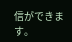信ができます。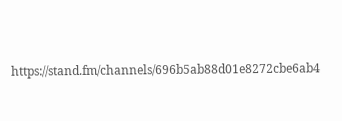https://stand.fm/channels/696b5ab88d01e8272cbe6ab4